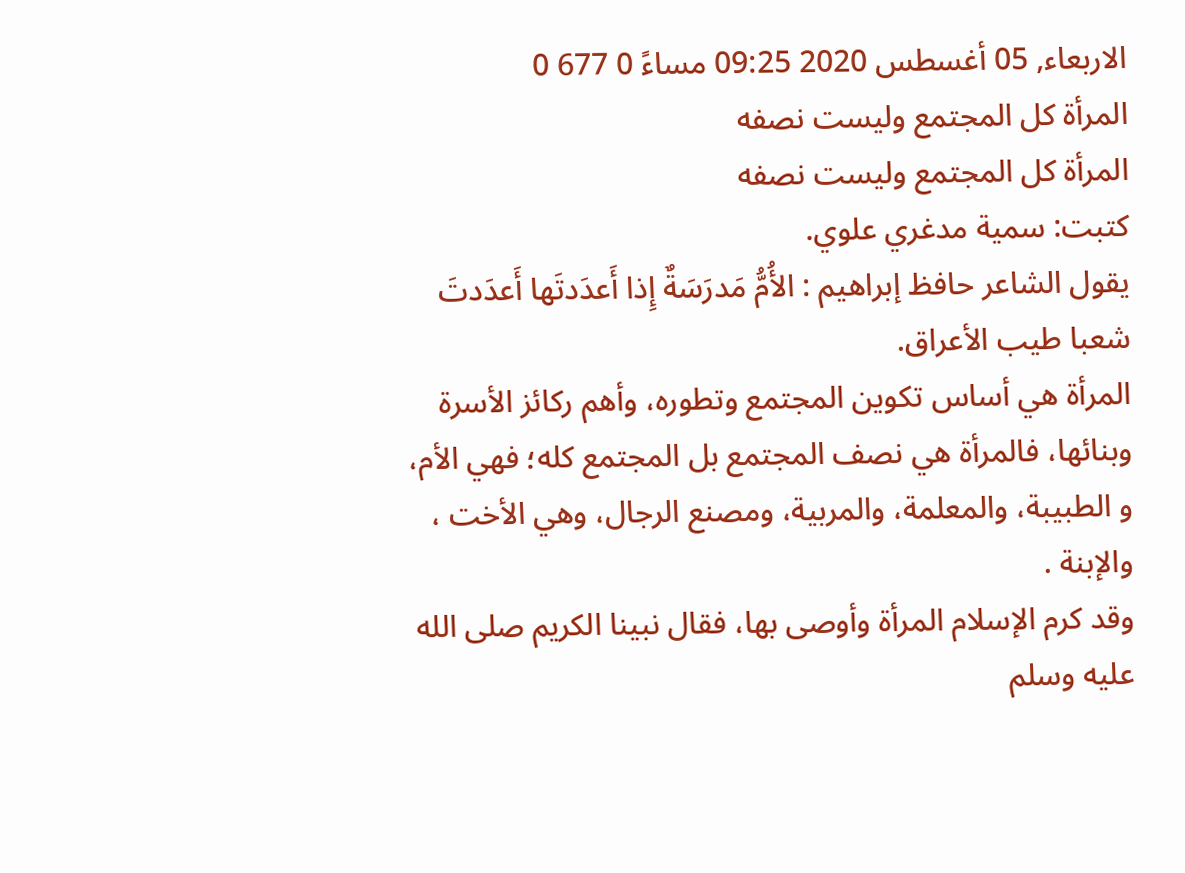الاربعاء, 05 أغسطس 2020 09:25 مساءً 0 677 0
المرأة كل المجتمع وليست نصفه
المرأة كل المجتمع وليست نصفه
كتبت: سمية مدغري علوي.
يقول الشاعر حافظ إبراهيم : الأُمُّ مَدرَسَةٌ إِذا أَعدَدتَها أَعدَدتَ شعبا طيب الأعراق.
المرأة هي أساس تكوين المجتمع وتطوره، وأهم ركائز الأسرة وبنائها، فالمرأة هي نصف المجتمع بل المجتمع كله؛ فهي الأم، و الطبيبة، والمعلمة، والمربية، ومصنع الرجال، وهي الأخت ، والإبنة .
وقد كرم الإسلام المرأة وأوصى بها، فقال نبينا الكريم صلى الله عليه وسلم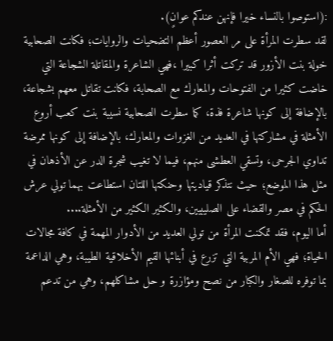:(استوصوا بالنساء خيرا فإنهن عندكم عوانٍ).
لقد سطرت المرأة على مر العصور أعظم التضحيات والروايات؛ فكانت الصحابية خولة بنت الأزور قد تركت أثرا كبيرا ،فهي الشاعرة والمقاتلة الشجاعة التي خاضت كثيرا من الفتوحات والمعارك مع الصحابة، فكانت تقاتل معهم بشجاعة، بالإضافة إلى كونها شاعرة فذة، كما سطرت الصحابية نسيبة بنت كعب أروع الأمثلة في مشاركتها في العديد من الغزوات والمعارك، بالإضافة إلى كونها ممرضة تداوي الجرحى، وتسقي العطشى منهم، فيما لا تغيب شجرة الدر عن الأذهان في مثل هذا الموضع؛ حيث نتذكر قياديتها وحنكتها اللتان استطاعت بهما تولي عرش الحكم في مصر والقضاء على الصليبيين، والكثير الكثير من الأمثلة....
أما اليوم، فقد تمكنت المرأة من تولي العديد من الأدوار المهمة في كافة مجالات الحياة؛ فهي الأم المربية التي تزرع في أبنائها القيم الأخلاقية الطيبة، وهي الداعمة بما توفره للصغار والكبار من نصح ومؤازرة و حل مشاكلهم، وهي من تدعم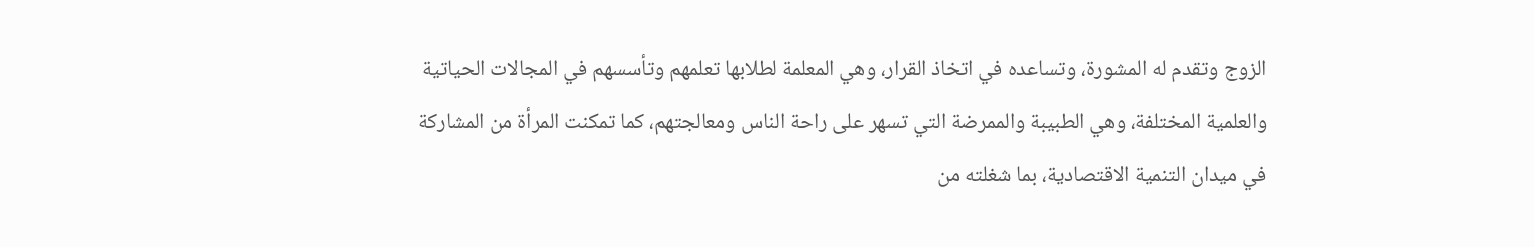الزوج وتقدم له المشورة، وتساعده في اتخاذ القرار، وهي المعلمة لطلابها تعلمهم وتأسسهم في المجالات الحياتية والعلمية المختلفة، وهي الطبيبة والممرضة التي تسهر على راحة الناس ومعالجتهم، كما تمكنت المرأة من المشاركة في ميدان التنمية الاقتصادية، بما شغلته من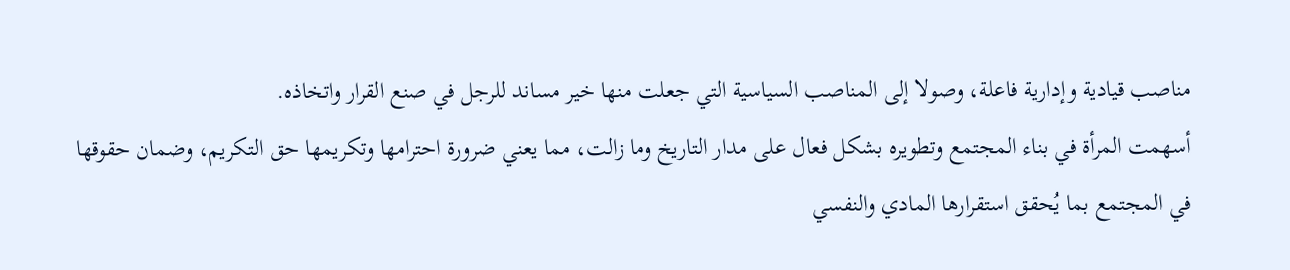مناصب قيادية وإدارية فاعلة، وصولا إلى المناصب السياسية التي جعلت منها خير مساند للرجل في صنع القرار واتخاذه.
أسهمت المرأة في بناء المجتمع وتطويره بشكل فعال على مدار التاريخ وما زالت، مما يعني ضرورة احترامها وتكريمها حق التكريم، وضمان حقوقها في المجتمع بما يُحقق استقرارها المادي والنفسي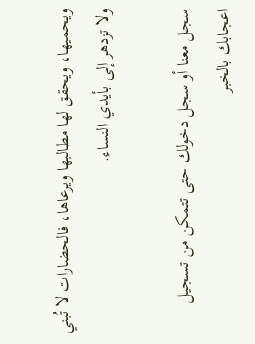ويحميها، ويحقق لها مطالبها ويرعاها، فالحضارات لا تُبني ولا تزدهر إلى بأيدي النساء.

سجل معنا أو سجل دخولك حتى تتمكن من تسجيل اعجابك بالخبر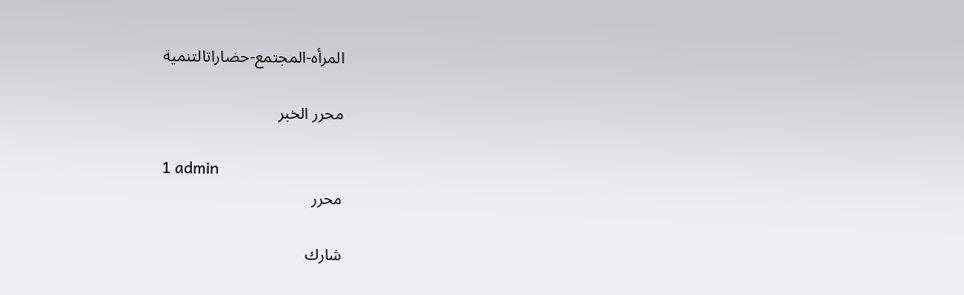المرأه-المجتمع-حضاراتالتنمية

محرر الخبر

1 admin
محرر

شارك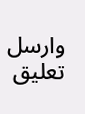وارسل تعليق